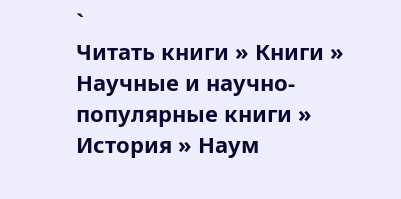`
Читать книги » Книги » Научные и научно-популярные книги » История » Наум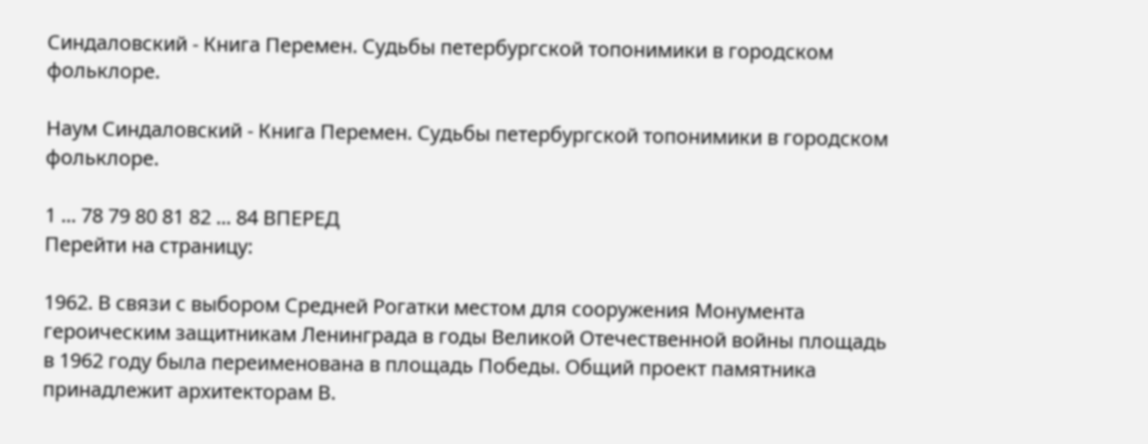Синдаловский - Книга Перемен. Судьбы петербургской топонимики в городском фольклоре.

Наум Синдаловский - Книга Перемен. Судьбы петербургской топонимики в городском фольклоре.

1 ... 78 79 80 81 82 ... 84 ВПЕРЕД
Перейти на страницу:

1962. В связи с выбором Средней Рогатки местом для сооружения Монумента героическим защитникам Ленинграда в годы Великой Отечественной войны площадь в 1962 году была переименована в площадь Победы. Общий проект памятника принадлежит архитекторам В.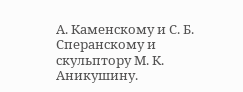А. Каменскому и С. Б. Сперанскому и скульптору М. К. Аникушину.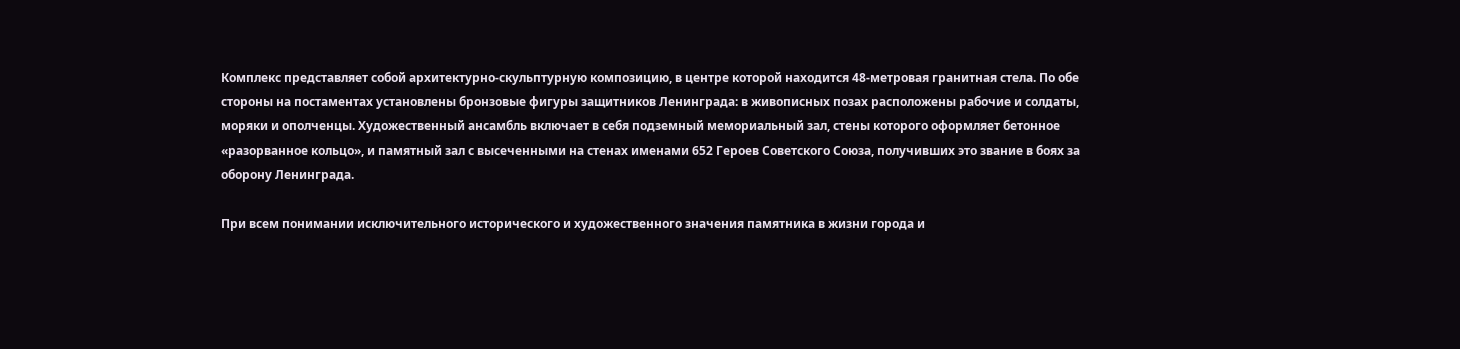Комплекс представляет собой архитектурно-скульптурную композицию, в центре которой находится 48-метровая гранитная стела. По обе стороны на постаментах установлены бронзовые фигуры защитников Ленинграда: в живописных позах расположены рабочие и солдаты, моряки и ополченцы. Художественный ансамбль включает в себя подземный мемориальный зал, стены которого оформляет бетонное «разорванное кольцо», и памятный зал с высеченными на стенах именами 652 Героев Советского Союза, получивших это звание в боях за оборону Ленинграда.

При всем понимании исключительного исторического и художественного значения памятника в жизни города и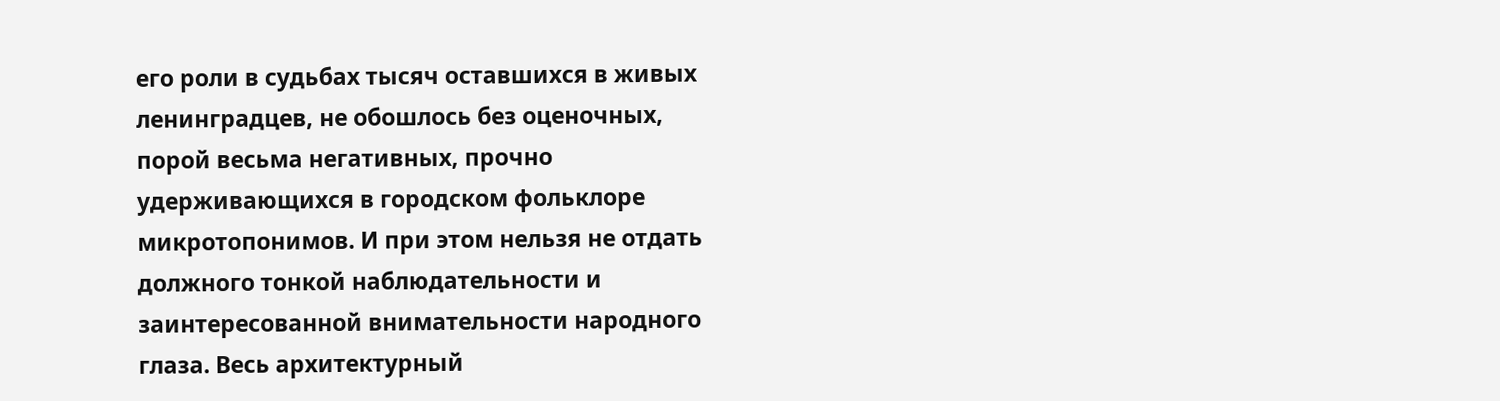его роли в судьбах тысяч оставшихся в живых ленинградцев, не обошлось без оценочных, порой весьма негативных, прочно удерживающихся в городском фольклоре микротопонимов. И при этом нельзя не отдать должного тонкой наблюдательности и заинтересованной внимательности народного глаза. Весь архитектурный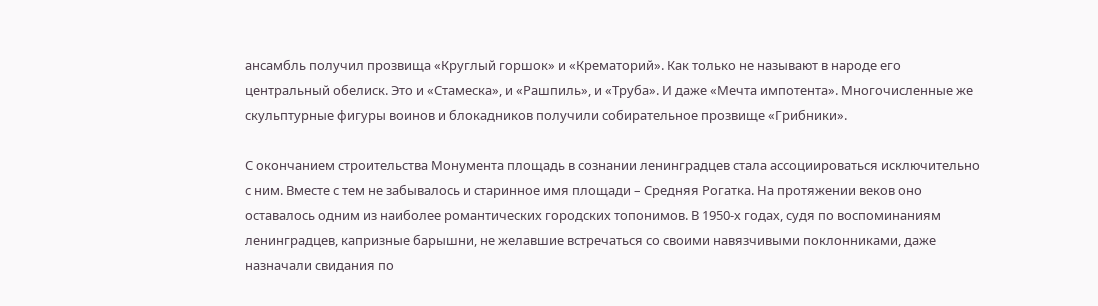ансамбль получил прозвища «Круглый горшок» и «Крематорий». Как только не называют в народе его центральный обелиск. Это и «Стамеска», и «Рашпиль», и «Труба». И даже «Мечта импотента». Многочисленные же скульптурные фигуры воинов и блокадников получили собирательное прозвище «Грибники».

С окончанием строительства Монумента площадь в сознании ленинградцев стала ассоциироваться исключительно с ним. Вместе с тем не забывалось и старинное имя площади – Средняя Рогатка. На протяжении веков оно оставалось одним из наиболее романтических городских топонимов. В 1950-х годах, судя по воспоминаниям ленинградцев, капризные барышни, не желавшие встречаться со своими навязчивыми поклонниками, даже назначали свидания по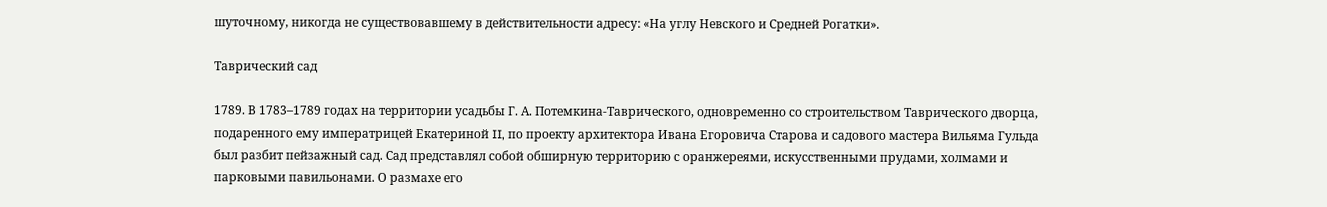шуточному, никогда не существовавшему в действительности адресу: «На углу Невского и Средней Рогатки».

Таврический сад

1789. В 1783–1789 годах на территории усадьбы Г. А. Потемкина-Таврического, одновременно со строительством Таврического дворца, подаренного ему императрицей Екатериной II, по проекту архитектора Ивана Егоровича Старова и садового мастера Вильяма Гульда был разбит пейзажный сад. Сад представлял собой обширную территорию с оранжереями, искусственными прудами, холмами и парковыми павильонами. О размахе его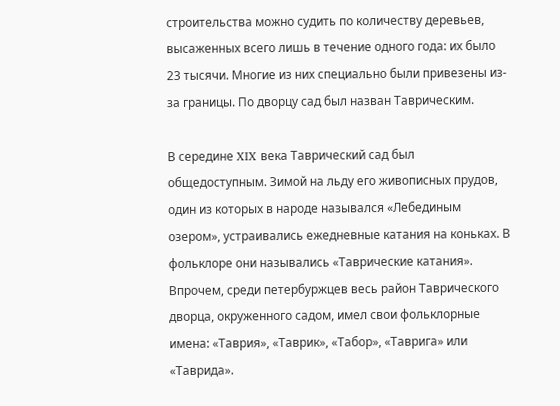строительства можно судить по количеству деревьев, высаженных всего лишь в течение одного года: их было 23 тысячи. Многие из них специально были привезены из-за границы. По дворцу сад был назван Таврическим.

В середине XIX века Таврический сад был общедоступным. Зимой на льду его живописных прудов, один из которых в народе назывался «Лебединым озером», устраивались ежедневные катания на коньках. В фольклоре они назывались «Таврические катания». Впрочем, среди петербуржцев весь район Таврического дворца, окруженного садом, имел свои фольклорные имена: «Таврия», «Таврик», «Табор», «Таврига» или «Таврида».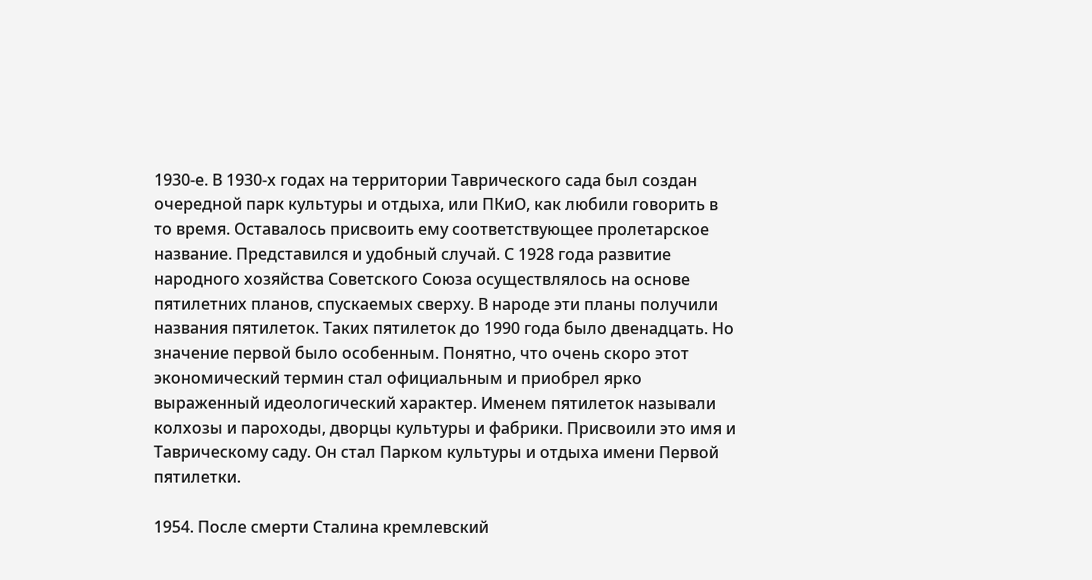1930-е. В 1930-х годах на территории Таврического сада был создан очередной парк культуры и отдыха, или ПКиО, как любили говорить в то время. Оставалось присвоить ему соответствующее пролетарское название. Представился и удобный случай. С 1928 года развитие народного хозяйства Советского Союза осуществлялось на основе пятилетних планов, спускаемых сверху. В народе эти планы получили названия пятилеток. Таких пятилеток до 1990 года было двенадцать. Но значение первой было особенным. Понятно, что очень скоро этот экономический термин стал официальным и приобрел ярко выраженный идеологический характер. Именем пятилеток называли колхозы и пароходы, дворцы культуры и фабрики. Присвоили это имя и Таврическому саду. Он стал Парком культуры и отдыха имени Первой пятилетки.

1954. После смерти Сталина кремлевский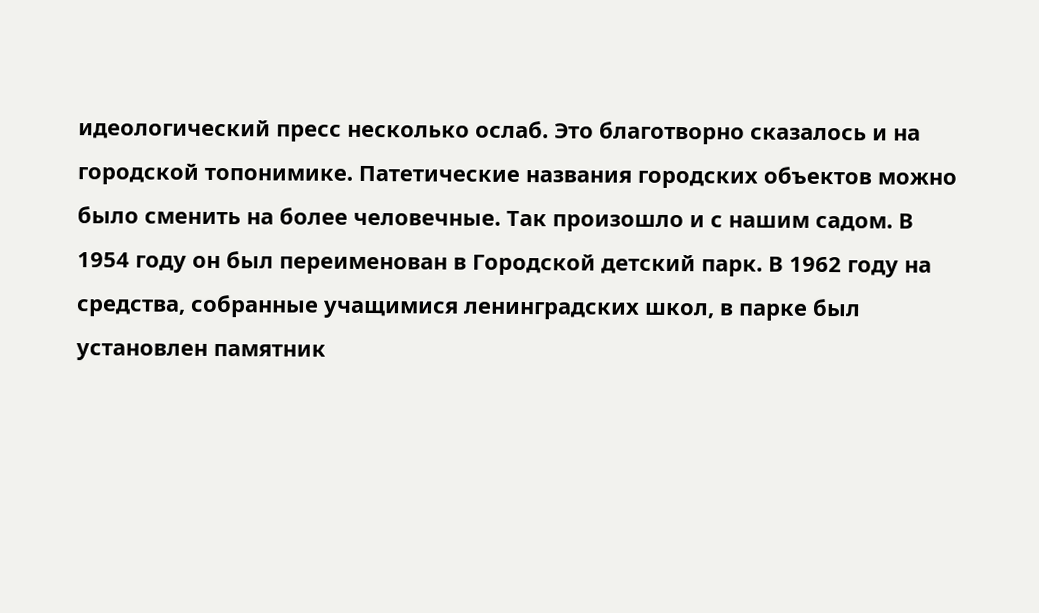идеологический пресс несколько ослаб. Это благотворно сказалось и на городской топонимике. Патетические названия городских объектов можно было сменить на более человечные. Так произошло и с нашим садом. В 1954 году он был переименован в Городской детский парк. В 1962 году на средства, собранные учащимися ленинградских школ, в парке был установлен памятник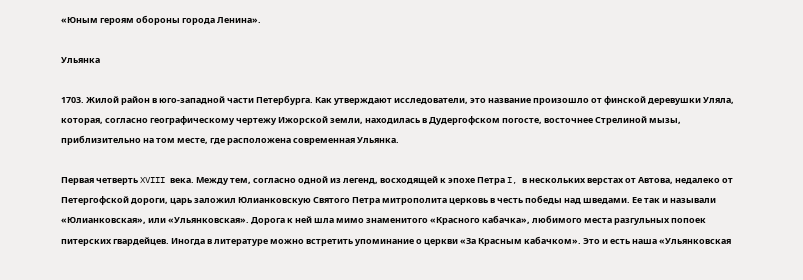«Юным героям обороны города Ленина».

Ульянка

1703. Жилой район в юго-западной части Петербурга. Как утверждают исследователи, это название произошло от финской деревушки Уляла, которая, согласно географическому чертежу Ижорской земли, находилась в Дудергофском погосте, восточнее Стрелиной мызы, приблизительно на том месте, где расположена современная Ульянка.

Первая четверть XVIII века. Между тем, согласно одной из легенд, восходящей к эпохе Петра I, в нескольких верстах от Автова, недалеко от Петергофской дороги, царь заложил Юлианковскую Святого Петра митрополита церковь в честь победы над шведами. Ее так и называли «Юлианковская», или «Ульянковская». Дорога к ней шла мимо знаменитого «Красного кабачка», любимого места разгульных попоек питерских гвардейцев. Иногда в литературе можно встретить упоминание о церкви «За Красным кабачком». Это и есть наша «Ульянковская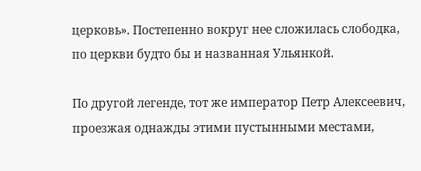церковь». Постепенно вокруг нее сложилась слободка, по церкви будто бы и названная Ульянкой.

По другой легенде, тот же император Петр Алексеевич, проезжая однажды этими пустынными местами,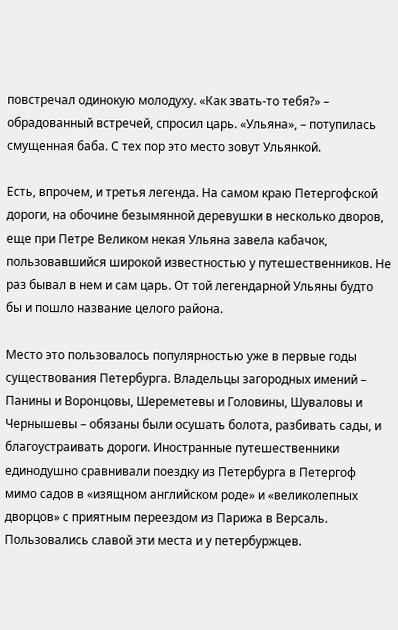повстречал одинокую молодуху. «Как звать-то тебя?» – обрадованный встречей, спросил царь. «Ульяна», – потупилась смущенная баба. С тех пор это место зовут Ульянкой.

Есть, впрочем, и третья легенда. На самом краю Петергофской дороги, на обочине безымянной деревушки в несколько дворов, еще при Петре Великом некая Ульяна завела кабачок, пользовавшийся широкой известностью у путешественников. Не раз бывал в нем и сам царь. От той легендарной Ульяны будто бы и пошло название целого района.

Место это пользовалось популярностью уже в первые годы существования Петербурга. Владельцы загородных имений – Панины и Воронцовы, Шереметевы и Головины, Шуваловы и Чернышевы – обязаны были осушать болота, разбивать сады, и благоустраивать дороги. Иностранные путешественники единодушно сравнивали поездку из Петербурга в Петергоф мимо садов в «изящном английском роде» и «великолепных дворцов» с приятным переездом из Парижа в Версаль. Пользовались славой эти места и у петербуржцев.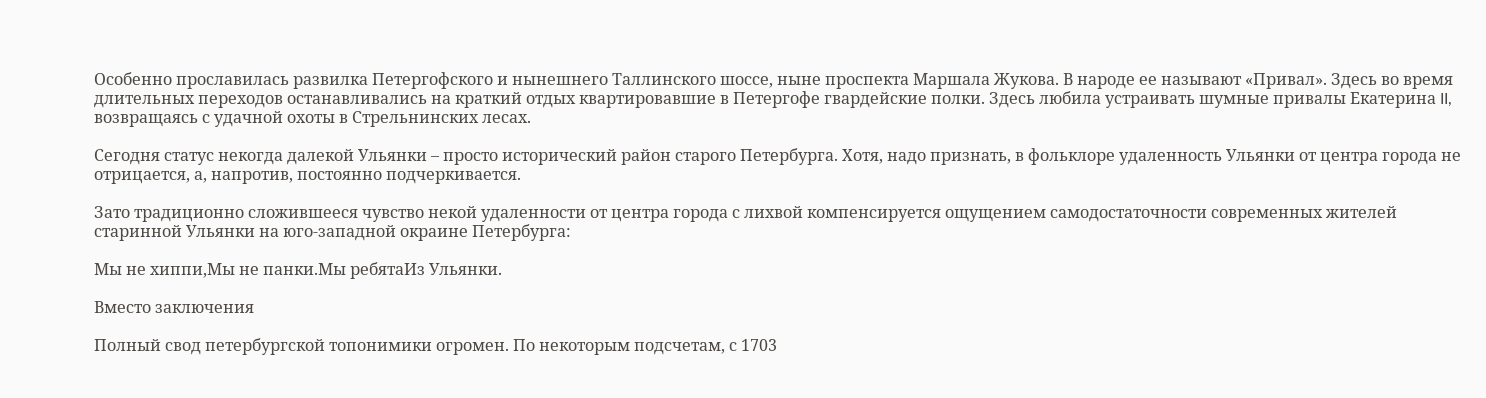Особенно прославилась развилка Петергофского и нынешнего Таллинского шоссе, ныне проспекта Маршала Жукова. В народе ее называют «Привал». Здесь во время длительных переходов останавливались на краткий отдых квартировавшие в Петергофе гвардейские полки. Здесь любила устраивать шумные привалы Екатерина II, возвращаясь с удачной охоты в Стрельнинских лесах.

Сегодня статус некогда далекой Ульянки – просто исторический район старого Петербурга. Хотя, надо признать, в фольклоре удаленность Ульянки от центра города не отрицается, а, напротив, постоянно подчеркивается.

Зато традиционно сложившееся чувство некой удаленности от центра города с лихвой компенсируется ощущением самодостаточности современных жителей старинной Ульянки на юго-западной окраине Петербурга:

Мы не хиппи,Мы не панки.Мы ребятаИз Ульянки.

Вместо заключения

Полный свод петербургской топонимики огромен. По некоторым подсчетам, с 1703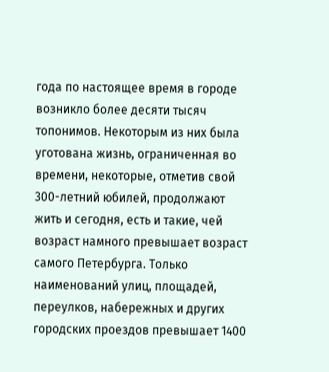года по настоящее время в городе возникло более десяти тысяч топонимов. Некоторым из них была уготована жизнь, ограниченная во времени, некоторые, отметив свой 300-летний юбилей, продолжают жить и сегодня, есть и такие, чей возраст намного превышает возраст самого Петербурга. Только наименований улиц, площадей, переулков, набережных и других городских проездов превышает 1400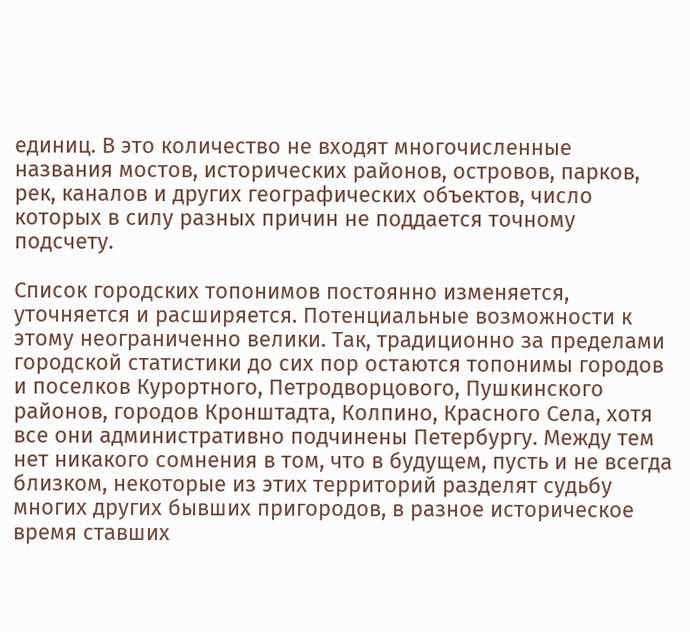единиц. В это количество не входят многочисленные названия мостов, исторических районов, островов, парков, рек, каналов и других географических объектов, число которых в силу разных причин не поддается точному подсчету.

Список городских топонимов постоянно изменяется, уточняется и расширяется. Потенциальные возможности к этому неограниченно велики. Так, традиционно за пределами городской статистики до сих пор остаются топонимы городов и поселков Курортного, Петродворцового, Пушкинского районов, городов Кронштадта, Колпино, Красного Села, хотя все они административно подчинены Петербургу. Между тем нет никакого сомнения в том, что в будущем, пусть и не всегда близком, некоторые из этих территорий разделят судьбу многих других бывших пригородов, в разное историческое время ставших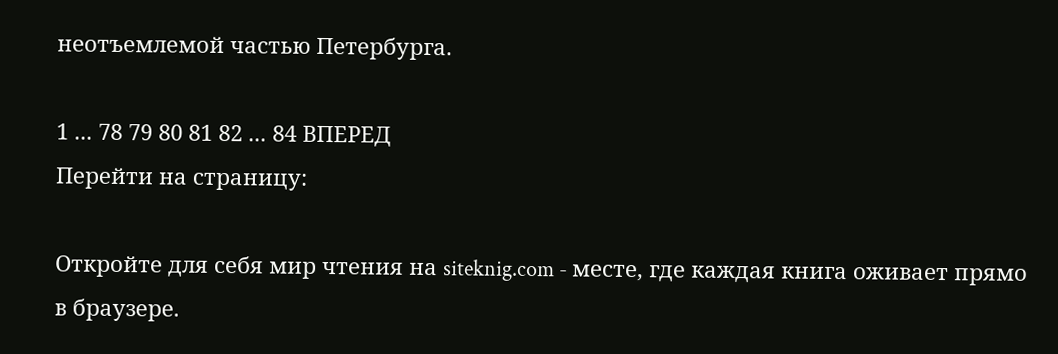неотъемлемой частью Петербурга.

1 ... 78 79 80 81 82 ... 84 ВПЕРЕД
Перейти на страницу:

Откройте для себя мир чтения на siteknig.com - месте, где каждая книга оживает прямо в браузере.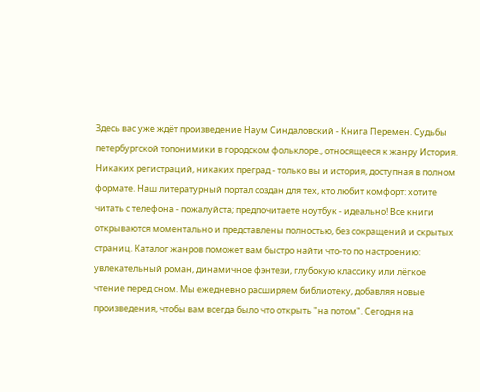Здесь вас уже ждёт произведение Наум Синдаловский - Книга Перемен. Судьбы петербургской топонимики в городском фольклоре., относящееся к жанру История. Никаких регистраций, никаких преград - только вы и история, доступная в полном формате. Наш литературный портал создан для тех, кто любит комфорт: хотите читать с телефона - пожалуйста; предпочитаете ноутбук - идеально! Все книги открываются моментально и представлены полностью, без сокращений и скрытых страниц. Каталог жанров поможет вам быстро найти что-то по настроению: увлекательный роман, динамичное фэнтези, глубокую классику или лёгкое чтение перед сном. Мы ежедневно расширяем библиотеку, добавляя новые произведения, чтобы вам всегда было что открыть "на потом". Сегодня на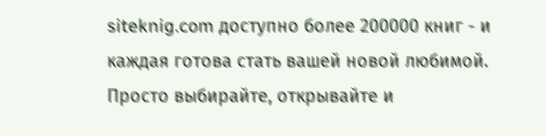siteknig.com доступно более 200000 книг - и каждая готова стать вашей новой любимой. Просто выбирайте, открывайте и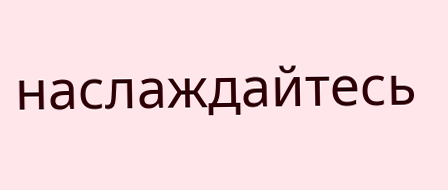наслаждайтесь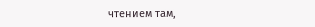чтением там,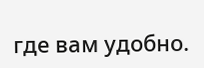где вам удобно.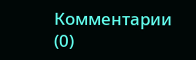Комментарии (0)